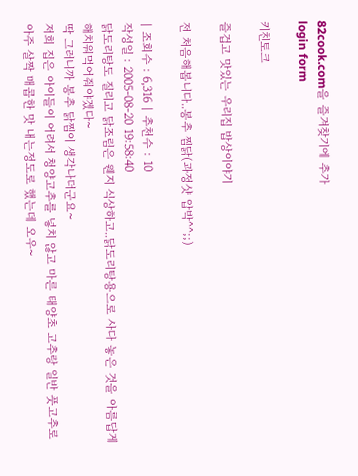82cook.com을 즐겨찾기에 추가
login form

키친토크

즐겁고 맛있는 우리집 밥상이야기

전 처음해봅니다..봉추 찜닭(과정샷 압박^^;;)

| 조회수 : 6,316 | 추천수 : 10
작성일 : 2005-08-20 19:58:40
닭도리탕도 질리고 닭조림은 웬지 식상하고..닭도리탕용으로 사다 놓은 것을 아름답게 해치워먹어줘야겠다~
딱 그러니까 봉추 닭찜이 생각나더군요~
저희 집은 아이들이 어려서 청양고추를 넣치 않고 마른 태양초 고추랑 일반 풋고추로 아주 살짝 매콥한 맛 내는정도로 했는데 오우~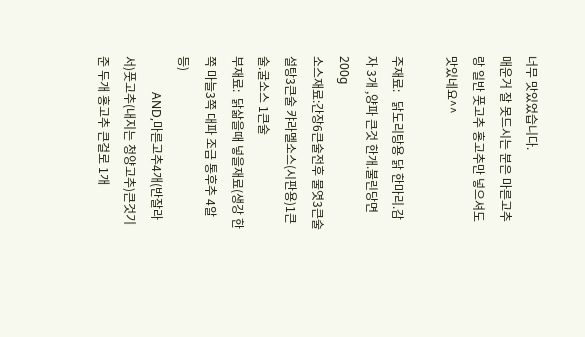너무 맛있었습니다.
매운거 잘 못드시는 분은 마른고추랑 일반 풋고추 홍고추만 넣으셔도 맛있네요^^

주재료:   닭도리탕용 닭 한마리.감자 3개 ,양파 큰것 한개.불린당면 200g
소스재료:간장6큰술전후 물엿3큰술 설탕3큰술 캬라멜소스(시판용)1큰술.굴소스 1큰술
부재료:  닭삶을때 넣을재료(생강 한쪽 마늘3쪽 대파 조금 통후추 4알등)
            AND,마른고추4개(반잘라서)풋고추(내지는 청양고추)큰것기준 두개 홍고추 큰걸로 1개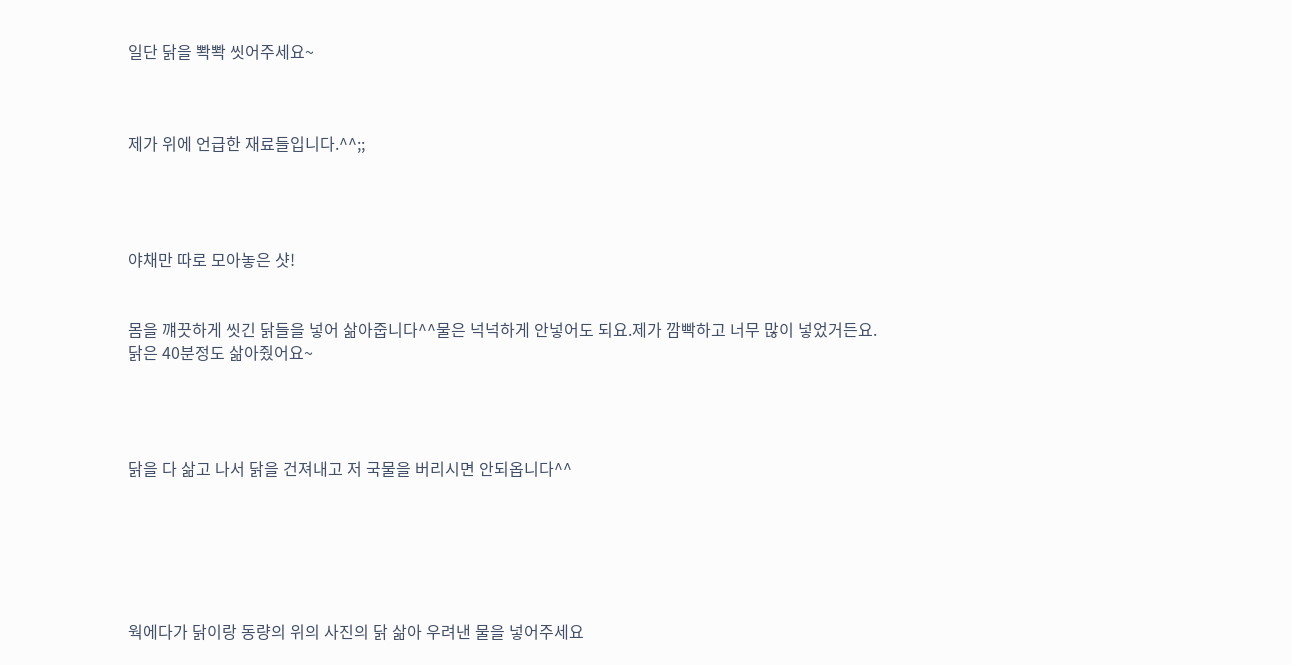일단 닭을 뽝뽝 씻어주세요~



제가 위에 언급한 재료들입니다.^^;;




야채만 따로 모아놓은 샷!


몸을 꺠끗하게 씻긴 닭들을 넣어 삶아줍니다^^물은 넉넉하게 안넣어도 되요.제가 깜빡하고 너무 많이 넣었거든요.
닭은 40분정도 삶아줬어요~




닭을 다 삶고 나서 닭을 건져내고 저 국물을 버리시면 안되옵니다^^






웍에다가 닭이랑 동량의 위의 사진의 닭 삶아 우려낸 물을 넣어주세요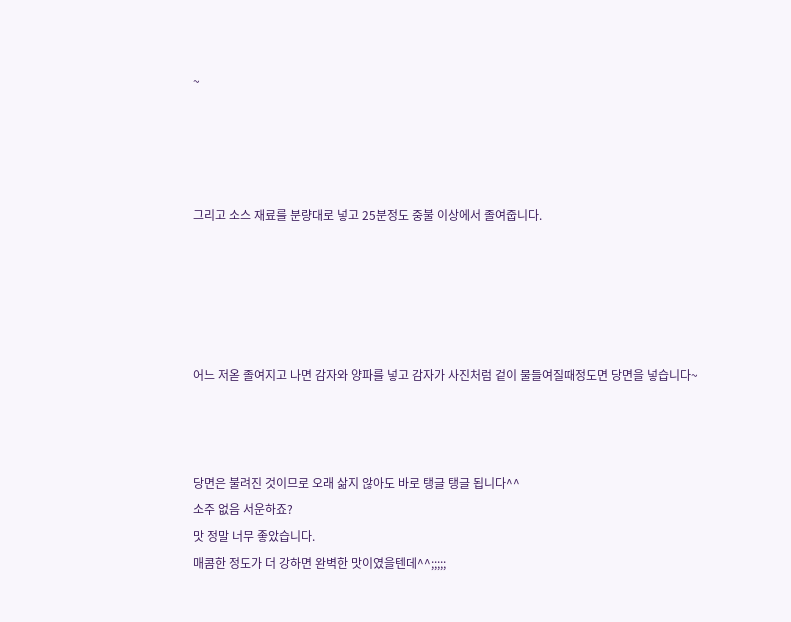~




그리고 소스 재료를 분량대로 넣고 25분정도 중불 이상에서 졸여줍니다.





어느 저옫 졸여지고 나면 감자와 양파를 넣고 감자가 사진처럼 겉이 물들여질때정도면 당면을 넣습니다~



당면은 불려진 것이므로 오래 삶지 않아도 바로 탱글 탱글 됩니다^^
소주 없음 서운하죠?
맛 정말 너무 좋았습니다.
매콤한 정도가 더 강하면 완벽한 맛이였을텐데^^;;;;;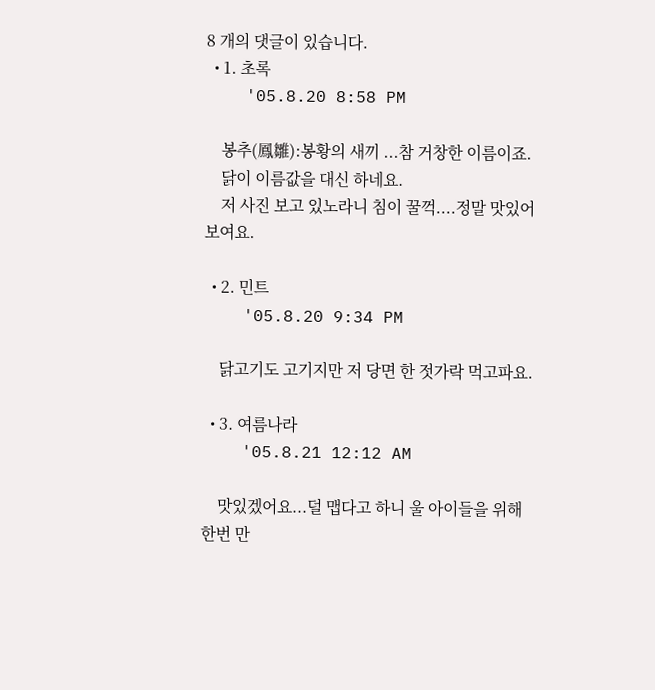8 개의 댓글이 있습니다.
  • 1. 초록
    '05.8.20 8:58 PM

    봉추(鳳雛):봉황의 새끼 ...참 거창한 이름이죠.
    닭이 이름값을 대신 하네요.
    저 사진 보고 있노라니 침이 꿀꺽....정말 맛있어보여요.

  • 2. 민트
    '05.8.20 9:34 PM

    닭고기도 고기지만 저 당면 한 젓가락 먹고파요.

  • 3. 여름나라
    '05.8.21 12:12 AM

    맛있겠어요...덜 맵다고 하니 울 아이들을 위해 한번 만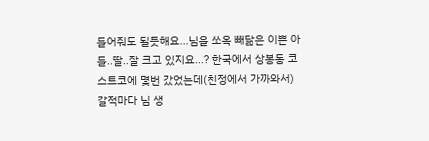들어줘도 될듯해요...님을 쏘옥 빼닮은 이쁜 아들..딸..잘 크고 있지요...? 한국에서 상봉동 코스트코에 몇번 갔었는데(친정에서 가까와서) 갈적마다 님 생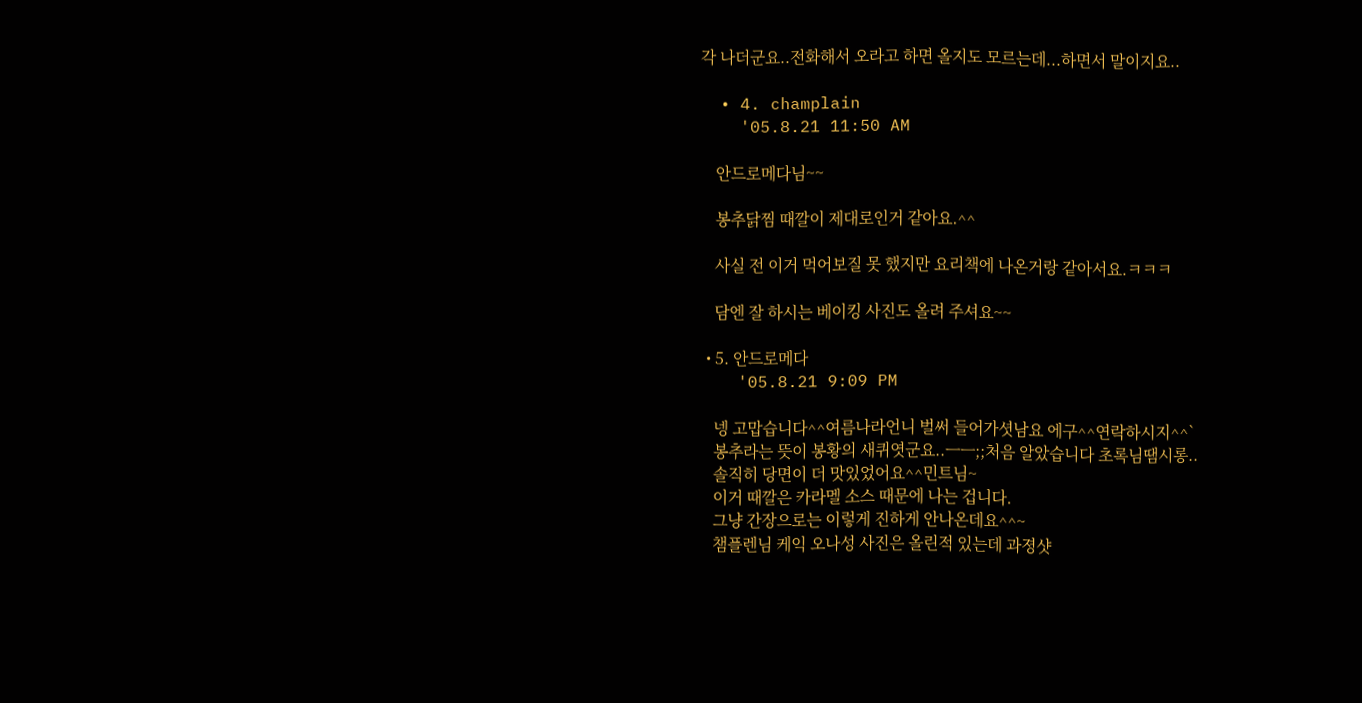각 나더군요..전화해서 오라고 하면 올지도 모르는데...하면서 말이지요..

  • 4. champlain
    '05.8.21 11:50 AM

    안드로메다님~~

    봉추닭찜 때깔이 제대로인거 같아요.^^

    사실 전 이거 먹어보질 못 했지만 요리책에 나온거랑 같아서요.ㅋㅋㅋ

    담엔 잘 하시는 베이킹 사진도 올려 주셔요~~

  • 5. 안드로메다
    '05.8.21 9:09 PM

    넹 고맙습니다^^여름나라언니 벌써 들어가셧남요 에구^^연락하시지^^`
    봉추라는 뜻이 봉황의 새퀴엿군요..ㅡㅡ;;처음 알았습니다 초록님땜시롱..
    솔직히 당면이 더 맛있었어요^^민트님~
    이거 때깔은 카라멜 소스 때문에 나는 겁니다.
    그냥 간장으로는 이렇게 진하게 안나온데요^^~
    챔플렌님 케익 오나성 사진은 올린적 있는데 과졍샷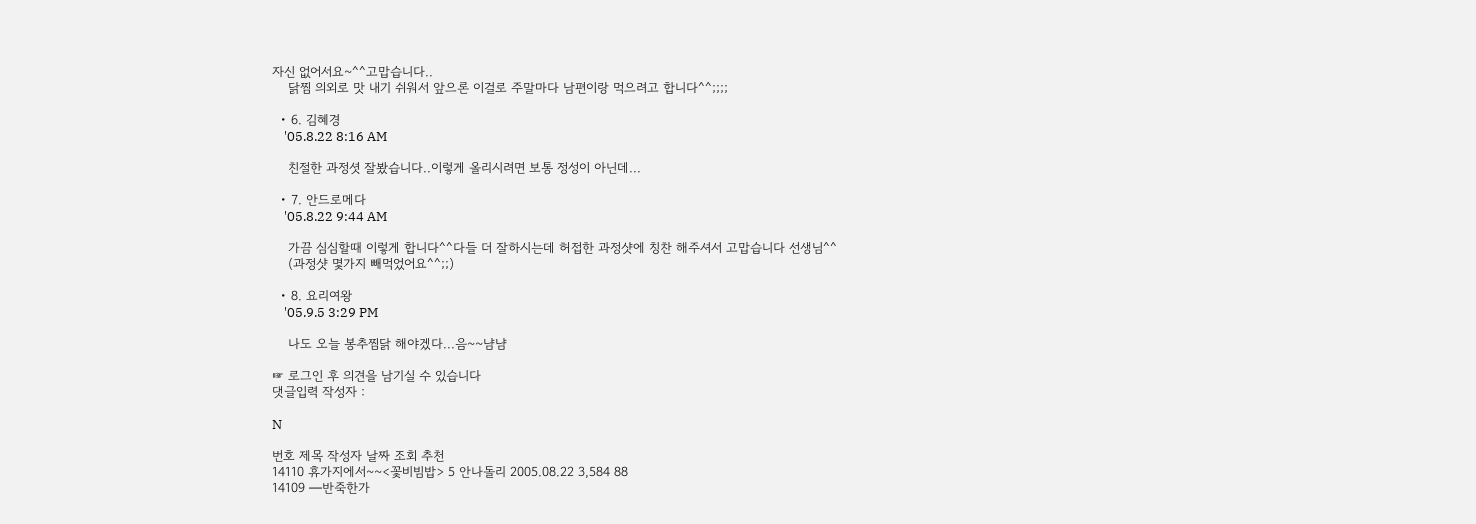자신 없어서요~^^고맙습니다..
    닭찜 의외로 맛 내기 쉬워서 앞으론 이걸로 주말마다 남편이랑 먹으려고 합니다^^;;;;

  • 6. 김혜경
    '05.8.22 8:16 AM

    친절한 과정셧 잘봤습니다..이렇게 올리시려면 보통 정성이 아닌데...

  • 7. 안드로메다
    '05.8.22 9:44 AM

    가끔 심심할때 이렇게 합니다^^다들 더 잘하시는데 허접한 과정샷에 칭찬 해주셔서 고맙습니다 선생님^^
    (과정샷 몇가지 빼먹었어요^^;;)

  • 8. 요리여왕
    '05.9.5 3:29 PM

    나도 오늘 봉추찜닭 해야겠다...음~~냠냠

☞ 로그인 후 의견을 남기실 수 있습니다
댓글입력 작성자 :

N

번호 제목 작성자 날짜 조회 추천
14110 휴가지에서~~<꽃비빔밥> 5 안나돌리 2005.08.22 3,584 88
14109 ━반죽한가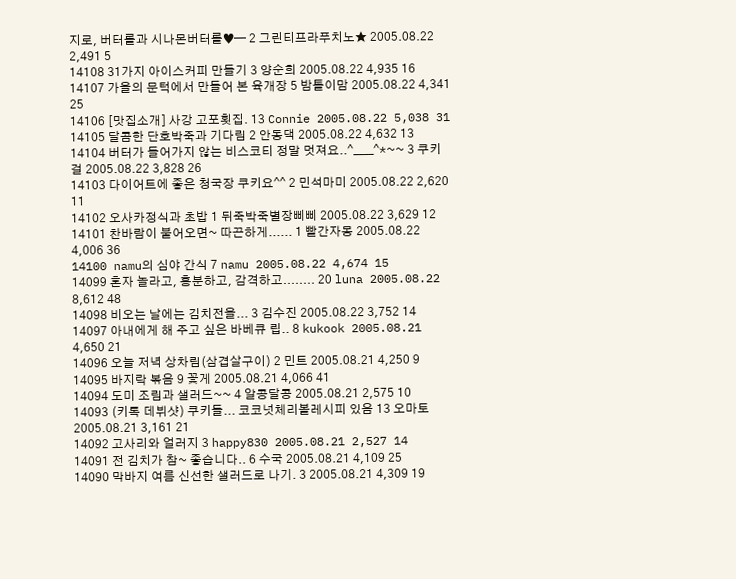지로, 버터롤과 시나몬버터롤♥━ 2 그린티프라푸치노★ 2005.08.22 2,491 5
14108 31가지 아이스커피 만들기 3 양순희 2005.08.22 4,935 16
14107 가을의 문턱에서 만들어 본 육개장 5 밤톨이맘 2005.08.22 4,341 25
14106 [맛집소개] 사강 고포횟집. 13 Connie 2005.08.22 5,038 31
14105 달콤한 단호박죽과 기다림 2 안동댁 2005.08.22 4,632 13
14104 버터가 들어가지 않는 비스코티 정말 멋져요..^____^*~~ 3 쿠키걸 2005.08.22 3,828 26
14103 다이어트에 좋은 청국장 쿠키요^^ 2 민석마미 2005.08.22 2,620 11
14102 오사카정식과 초밥 1 뒤죽박죽별장삐삐 2005.08.22 3,629 12
14101 찬바람이 불어오면~ 따끈하게...... 1 빨간자몽 2005.08.22 4,006 36
14100 namu의 심야 간식 7 namu 2005.08.22 4,674 15
14099 혼자 놀라고, 흥분하고, 감격하고........ 20 luna 2005.08.22 8,612 48
14098 비오는 날에는 김치전을... 3 김수진 2005.08.22 3,752 14
14097 아내에게 해 주고 싶은 바베큐 립.. 8 kukook 2005.08.21 4,650 21
14096 오늘 저녁 상차림(삼겹살구이) 2 민트 2005.08.21 4,250 9
14095 바지락 볶음 9 꽃게 2005.08.21 4,066 41
14094 도미 조림과 샐러드~~ 4 알콩달콩 2005.08.21 2,575 10
14093 (키톡 데뷔샷) 쿠키들... 코코넛체리볼레시피 있음 13 오마토 2005.08.21 3,161 21
14092 고사리와 얼러지 3 happy830 2005.08.21 2,527 14
14091 전 김치가 참~ 좋습니다.. 6 수국 2005.08.21 4,109 25
14090 막바지 여름 신선한 샐러드로 나기. 3 2005.08.21 4,309 19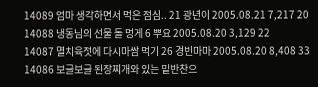14089 엄마 생각하면서 먹은 점심.. 21 광년이 2005.08.21 7,217 20
14088 냉동님의 선물 돌 멍게 6 뿌요 2005.08.20 3,129 22
14087 멸치육젓에 다시마쌈 먹기 26 경빈마마 2005.08.20 8,408 33
14086 보글보글 된장찌개와 있는 밑반찬으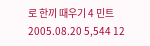로 한끼 때우기 4 민트 2005.08.20 5,544 12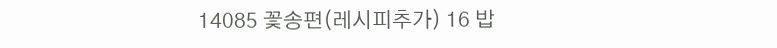14085 꽃송편(레시피추가) 16 밥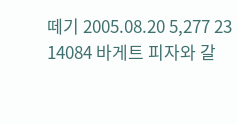떼기 2005.08.20 5,277 23
14084 바게트 피자와 갈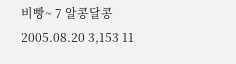비빵~ 7 알콩달콩 2005.08.20 3,153 11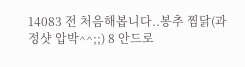14083 전 처음해봅니다..봉추 찜닭(과정샷 압박^^;;) 8 안드로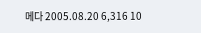메다 2005.08.20 6,316 10